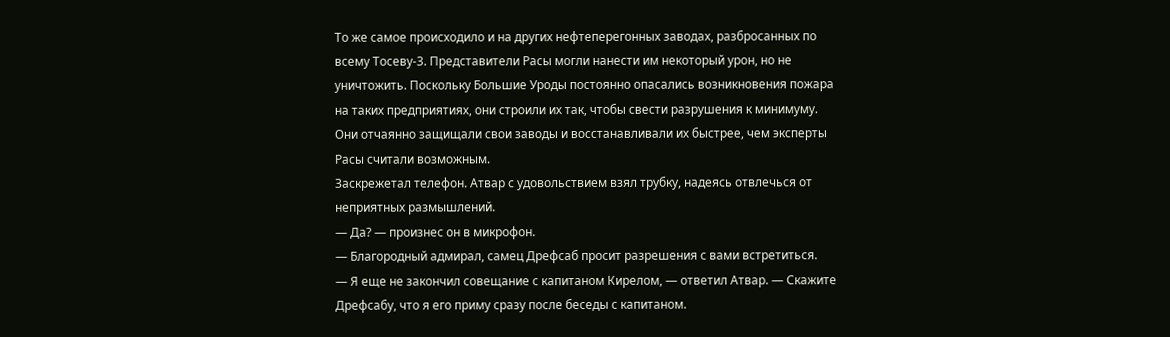То же самое происходило и на других нефтеперегонных заводах, разбросанных по всему Тосеву-3. Представители Расы могли нанести им некоторый урон, но не уничтожить. Поскольку Большие Уроды постоянно опасались возникновения пожара на таких предприятиях, они строили их так, чтобы свести разрушения к минимуму. Они отчаянно защищали свои заводы и восстанавливали их быстрее, чем эксперты Расы считали возможным.
Заскрежетал телефон. Атвар с удовольствием взял трубку, надеясь отвлечься от неприятных размышлений.
— Да? — произнес он в микрофон.
— Благородный адмирал, самец Дрефсаб просит разрешения с вами встретиться.
— Я еще не закончил совещание с капитаном Кирелом, — ответил Атвар. — Скажите Дрефсабу, что я его приму сразу после беседы с капитаном.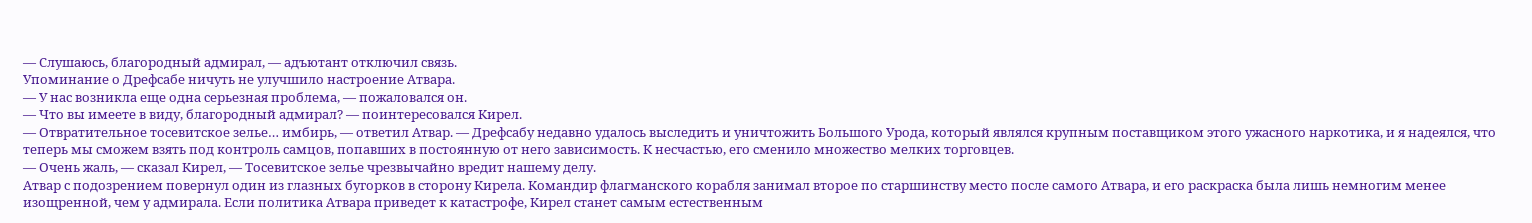— Слушаюсь, благородный адмирал, — адъютант отключил связь.
Упоминание о Дрефсабе ничуть не улучшило настроение Атвара.
— У нас возникла еще одна серьезная проблема, — пожаловался он.
— Что вы имеете в виду, благородный адмирал? — поинтересовался Кирел.
— Отвратительное тосевитское зелье… имбирь, — ответил Атвар. — Дрефсабу недавно удалось выследить и уничтожить Большого Урода, который являлся крупным поставщиком этого ужасного наркотика, и я надеялся, что теперь мы сможем взять под контроль самцов, попавших в постоянную от него зависимость. К несчастью, его сменило множество мелких торговцев.
— Очень жаль, — сказал Кирел, — Тосевитское зелье чрезвычайно вредит нашему делу.
Атвар с подозрением повернул один из глазных бугорков в сторону Кирела. Командир флагманского корабля занимал второе по старшинству место после самого Атвара, и его раскраска была лишь немногим менее изощренной, чем у адмирала. Если политика Атвара приведет к катастрофе, Кирел станет самым естественным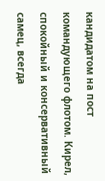кандидатом на пост командующего флотом. Кирел, спокойный и консервативный самец, всегда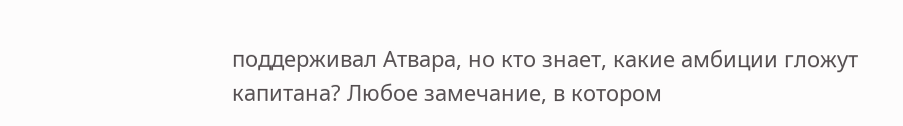поддерживал Атвара, но кто знает, какие амбиции гложут капитана? Любое замечание, в котором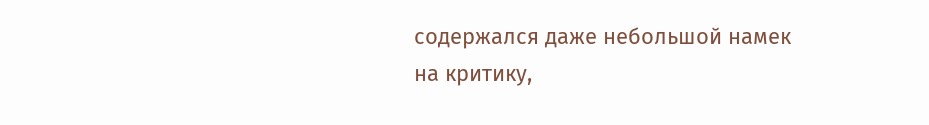содержался даже небольшой намек на критику,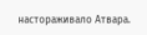настораживало Атвара.